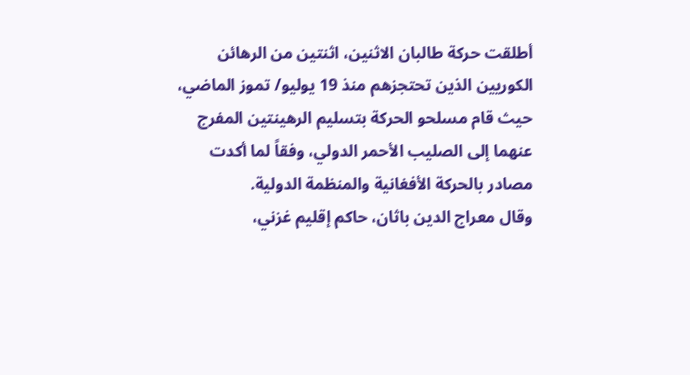أطلقت حركة طالبان الاثنين، اثنتين من الرهائن الكوريين الذين تحتجزهم منذ 19 يوليو/ تموز الماضي، حيث قام مسلحو الحركة بتسليم الرهينتين المفرج عنهما إلى الصليب الأحمر الدولي، وفقاً لما أكدت مصادر بالحركة الأفغانية والمنظمة الدولية.
وقال معراج الدين باثان، حاكم إقليم غزني،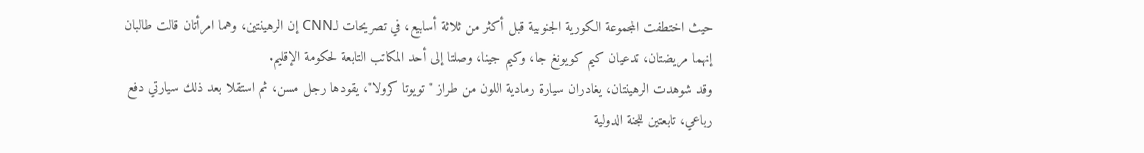حيث اختطفت المجموعة الكورية الجنوبية قبل أكثر من ثلاثة أسابيع، في تصريحات لـCNN إن الرهينتين، وهما امرأتان قالت طالبان إنهما مريضتان، تدعيان كيم كويونغ جا، وكيم جينا، وصلتا إلى أحد المكاتب التابعة لحكومة الإقليم.
وقد شوهدت الرهينتان، يغادران سيارة رمادية اللون من طراز "تويوتا كرولا"، يقودها رجل مسن، ثم استقلا بعد ذلك سيارتي دفع رباعي، تابعتين للجنة الدولية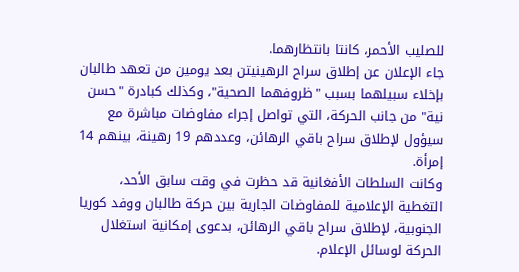للصليب الأحمر، كانتا بانتظارهما.
جاء الإعلان عن إطلاق سراح الرهينيتن بعد يومين من تعهد طالبان بإخلاء سبيلهما بسبب "ظروفهما الصحية"، وكذلك كبادرة "حسن نية" من جانب الحركة، التي تواصل إجراء مفاوضات مباشرة مع سيؤول لإطلاق سراح باقي الرهائن، وعددهم 19 رهينة، بينهم 14 إمرأة.
وكانت السلطات الأفغانية قد حظرت في وقت سابق الأحد، التغطية الإعلامية للمفاوضات الجارية بين حركة طالبان ووفد كوريا الجنوبية، لإطلاق سراح باقي الرهائن، بدعوى إمكانية استغلال الحركة لوسائل الإعلام.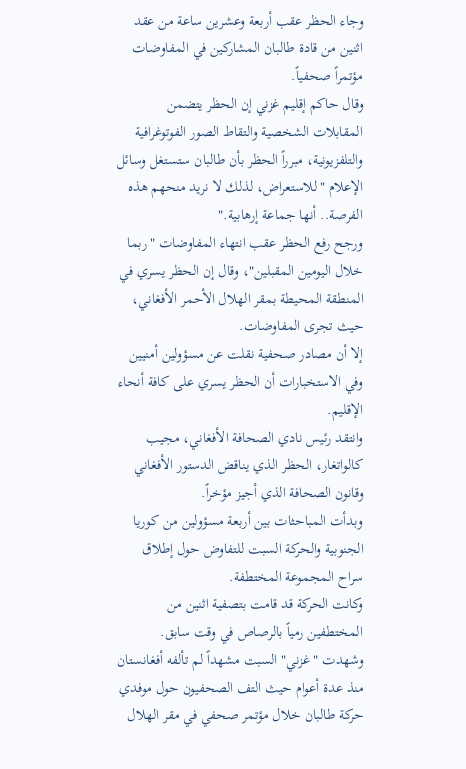وجاء الحظر عقب أربعة وعشرين ساعة من عقد اثنين من قادة طالبان المشاركين في المفاوضات مؤتمراً صحفياً.
وقال حاكم إقليم غزني إن الحظر يتضمن المقابلات الشخصية والتقاط الصور الفوتوغرافية والتلفزيونية، مبرراً الحظر بأن طالبان ستستغل وسائل الإعلام "للاستعراض، لذلك لا نريد منحهم هذه الفرصة.. أنها جماعة إرهابية."
ورجح رفع الحظر عقب انتهاء المفاوضات "ربما خلال اليومين المقبلين"، وقال إن الحظر يسري في المنطقة المحيطة بمقر الهلال الأحمر الأفغاني، حيث تجرى المفاوضات.
إلا أن مصادر صحفية نقلت عن مسؤولين أمنيين وفي الاستخبارات أن الحظر يسري على كافة أنحاء الإقليم.
وانتقد رئيس نادي الصحافة الأفغاني، مجيب كالواتغار، الحظر الذي يناقض الدستور الأفغاني وقانون الصحافة الذي أجيز مؤخراً.
وبدأت المباحثات بين أربعة مسؤولين من كوريا الجنوبية والحركة السبت للتفاوض حول إطلاق سراح المجموعة المختطفة.
وكانت الحركة قد قامت بتصفية اثنين من المختطفين رمياً بالرصاص في وقت سابق.
وشهدت "غزني" السبت مشهداً لم تألفه أفغانستان منذ عدة أعوام حيث التف الصحفيون حول موفدي حركة طالبان خلال مؤتمر صحفي في مقر الهلال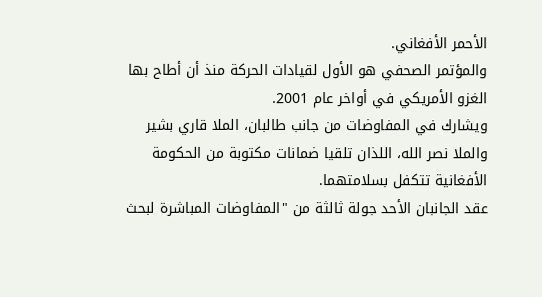الأحمر الأفغاني.
والمؤتمر الصحفي هو الأول لقيادات الحركة منذ أن أطاح بها الغزو الأمريكي في أواخر عام 2001.
ويشارك في المفاوضات من جانب طالبان، الملا قاري بشير والملا نصر الله، اللذان تلقيا ضمانات مكتوبة من الحكومة الأفغانية تتكفل بسلامتهما.
عقد الجانبان الأحد جولة ثالثة من "المفاوضات المباشرة لبحث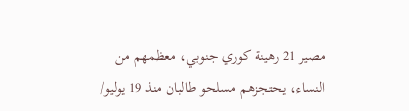مصير 21 رهينة كوري جنوبي، معظمهم من النساء، يحتجزهم مسلحو طالبان منذ 19 يوليو/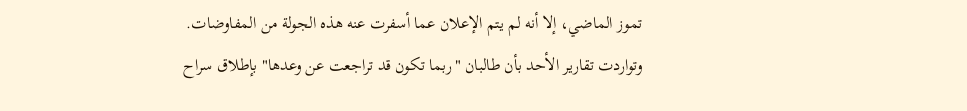تموز الماضي، إلا أنه لم يتم الإعلان عما أسفرت عنه هذه الجولة من المفاوضات.
وتواردت تقارير الأحد بأن طالبان "ربما تكون قد تراجعت عن وعدها" بإطلاق سراح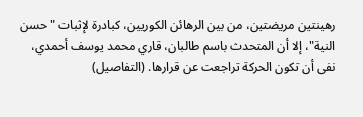رهينتين مريضتين، من بين الرهائن الكوريين، كبادرة لإثبات "حسن النية"، إلا أن المتحدث باسم طالبان، قاري محمد يوسف أحمدي، نفى أن تكون الحركة تراجعت عن قرارها. (التفاصيل)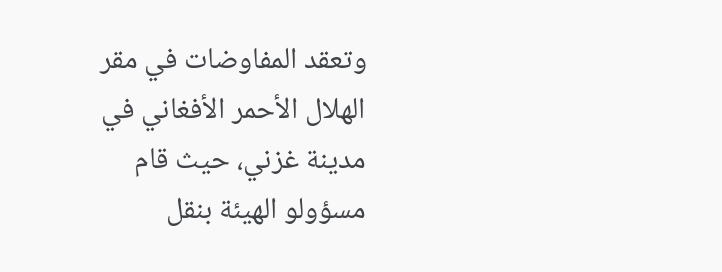وتعقد المفاوضات في مقر الهلال الأحمر الأفغاني في مدينة غزني، حيث قام مسؤولو الهيئة بنقل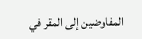المفاوضين إلى المقر في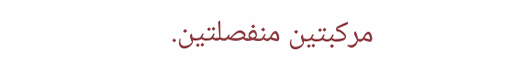مركبتين منفصلتين.